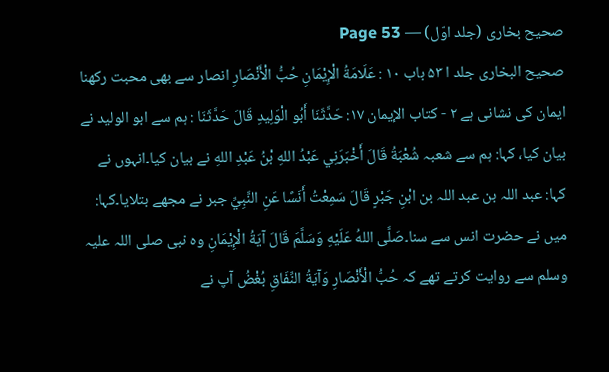صحیح بخاری (جلد اوّل) — Page 53
صحيح البخاری جلد ا ۵۳ باب ۱۰ : عَلَامَةُ الْإِيْمَانِ حُبُّ الْأَنْصَارِ انصار سے بھی محبت رکھنا ایمان کی نشانی ہے ٢ - كتاب الإيمان ۱۷: حَدَّثَنَا أَبُو الْوَلِيدِ قَالَ حَدَّثَنَا : ہم سے ابو الولید نے بیان کیا، کہا: ہم سے شعبہ شُعْبَةُ قَالَ أَخْبَرَنِي عَبْدُ اللهِ بْنُ عَبْدِ اللهِ نے بیان کیا۔انہوں نے کہا: عبد اللہ بن عبد اللہ بن ابْنِ جَبْرٍ قَالَ سَمِعْتُ أَنَسًا عَنِ النَّبِيِّ جبر نے مجھے بتلایا۔کہا: میں نے حضرت انس سے سنا۔صَلَّى اللهُ عَلَيْهِ وَسَلَّمَ قَالَ آيَةُ الْإِيْمَانِ وہ نبی صلی اللہ علیہ وسلم سے روایت کرتے تھے کہ حُبُّ الْأَنْصَارِ وَآيَةُ النِّفَاقِ بُغْضُ آپ نے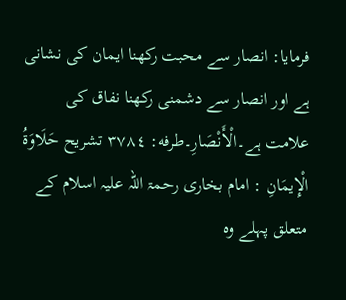فرمایا: انصار سے محبت رکھنا ایمان کی نشانی ہے اور انصار سے دشمنی رکھنا نفاق کی علامت ہے۔الْأَنْصَارِ۔طرفه: ٣٧٨٤ تشریح حَلَاوَةُ الْإِيمَانِ : امام بخاری رحمۃ اللہ علیہ اسلام کے متعلق پہلے وہ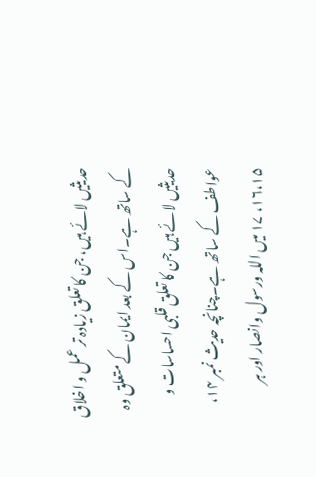حدیثیں لائے ہیں، جن کا تعلق زیادہ تر عمل و اخلاق کے ساتھ ہے۔اس کے بعد ایمان کے متعلق وہ حدیثیں لائے ہیں جن کا تعلق قلبی احساسات و عواطف کے ساتھ ہے۔چنانچہ حدیث نمبر ۱۴، ۱۶،۱۵، ۱۷ میں اللہ ورسول وانصار اور ہر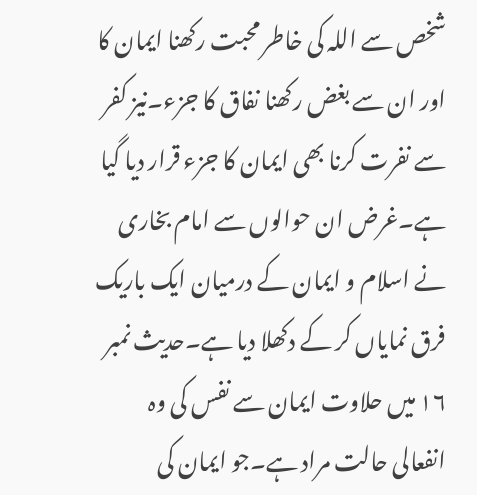شخص سے اللہ کی خاطر محبت رکھنا ایمان کا اور ان سے بغض رکھنا نفاق کا جزء۔نیز کفر سے نفرت کرنا بھی ایمان کا جزء قرار دیا گیا ہے۔غرض ان حوالوں سے امام بخاری نے اسلام و ایمان کے درمیان ایک باریک فرق نمایاں کر کے دکھلا دیا ہے۔حدیث نمبر ۱۶ میں حلاوت ایمان سے نفس کی وہ انفعالی حالت مراد ہے۔جو ایمان کی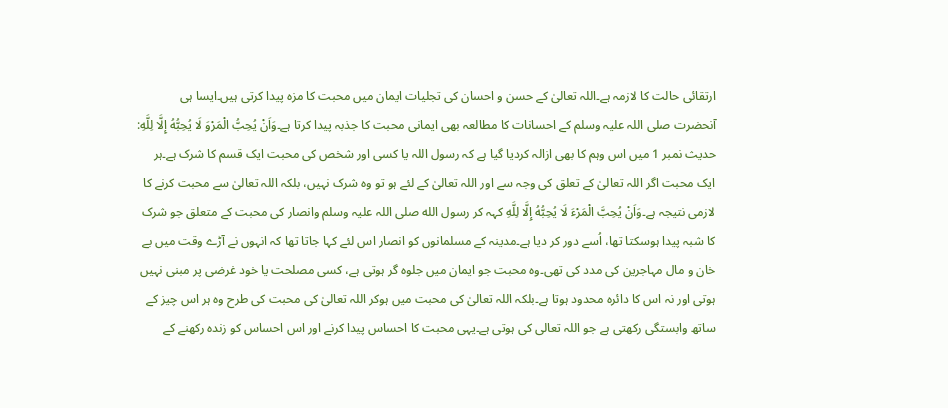ارتقائی حالت کا لازمہ ہے۔اللہ تعالیٰ کے حسن و احسان کی تجلیات ایمان میں محبت کا مزہ پیدا کرتی ہیں۔ایسا ہی آنحضرت صلی اللہ علیہ وسلم کے احسانات کا مطالعہ بھی ایمانی محبت کا جذبہ پیدا کرتا ہے۔وَاَنْ يُحِبُّ الْمَرْوَ لَا يُحِبُّهُ إِلَّا لِلَّهِ: حدیث نمبر 1 میں اس وہم کا بھی ازالہ کردیا گیا ہے کہ رسول اللہ یا کسی اور شخص کی محبت ایک قسم کا شرک ہے۔ہر ایک محبت اگر اللہ تعالیٰ کے تعلق کی وجہ سے اور اللہ تعالیٰ کے لئے ہو تو وہ شرک نہیں، بلکہ اللہ تعالیٰ سے محبت کرنے کا لازمی نتیجہ ہے۔وَاَنْ يُحِبَّ الْمَرْءَ لَا يُحِبُّهُ إِلَّا لِلَّهِ کہہ کر رسول الله صلى اللہ علیہ وسلم وانصار کی محبت کے متعلق جو شرک کا شبہ پیدا ہوسکتا تھا، اُسے دور کر دیا ہے۔مدینہ کے مسلمانوں کو انصار اس لئے کہا جاتا تھا کہ انہوں نے آڑے وقت میں بے خان و مال مہاجرین کی مدد کی تھی۔وہ محبت جو ایمان میں جلوہ گر ہوتی ہے، کسی مصلحت یا خود غرضی پر مبنی نہیں ہوتی اور نہ اس کا دائرہ محدود ہوتا ہے۔بلکہ اللہ تعالیٰ کی محبت میں ہوکر اللہ تعالیٰ کی محبت کی طرح وہ ہر اس چیز کے ساتھ وابستگی رکھتی ہے جو اللہ تعالی کی ہوتی ہے۔یہی محبت کا احساس پیدا کرنے اور اس احساس کو زندہ رکھنے کے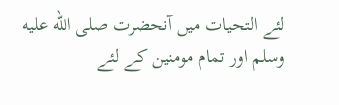لئے التحیات میں آنحضرت صلى الله عليه وسلم اور تمام مومنین کے لئے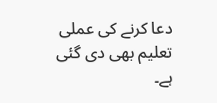دعا کرنے کی عملی تعلیم بھی دی گئی ہے۔